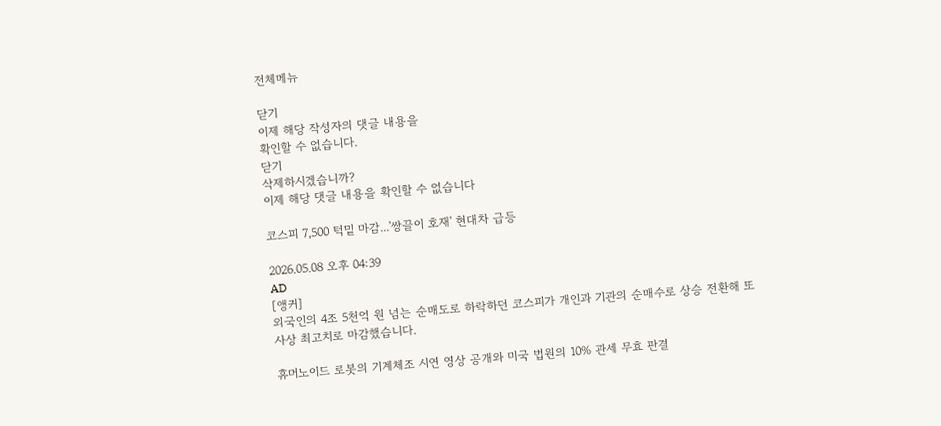전체메뉴

닫기
이제 해당 작성자의 댓글 내용을
확인할 수 없습니다.
닫기
삭제하시겠습니까?
이제 해당 댓글 내용을 확인할 수 없습니다

코스피 7,500 턱밑 마감...'쌍끌이 호재' 현대차 급등

2026.05.08 오후 04:39
AD
[앵커]
외국인의 4조 5천억 원 넘는 순매도로 하락하던 코스피가 개인과 기관의 순매수로 상승 전환해 또 사상 최고치로 마감했습니다.

휴머노이드 로봇의 기계체조 시연 영상 공개와 미국 법원의 10% 관세 무효 판결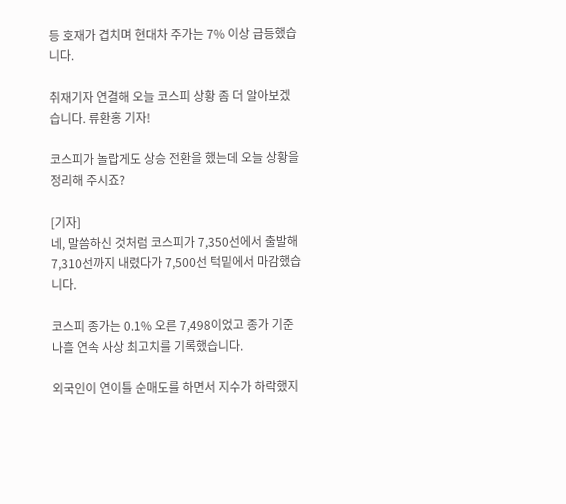등 호재가 겹치며 현대차 주가는 7% 이상 급등했습니다.

취재기자 연결해 오늘 코스피 상황 좀 더 알아보겠습니다. 류환홍 기자!

코스피가 놀랍게도 상승 전환을 했는데 오늘 상황을 정리해 주시죠?

[기자]
네, 말씀하신 것처럼 코스피가 7,350선에서 출발해 7,310선까지 내렸다가 7,500선 턱밑에서 마감했습니다.

코스피 종가는 0.1% 오른 7,498이었고 종가 기준 나흘 연속 사상 최고치를 기록했습니다.

외국인이 연이틀 순매도를 하면서 지수가 하락했지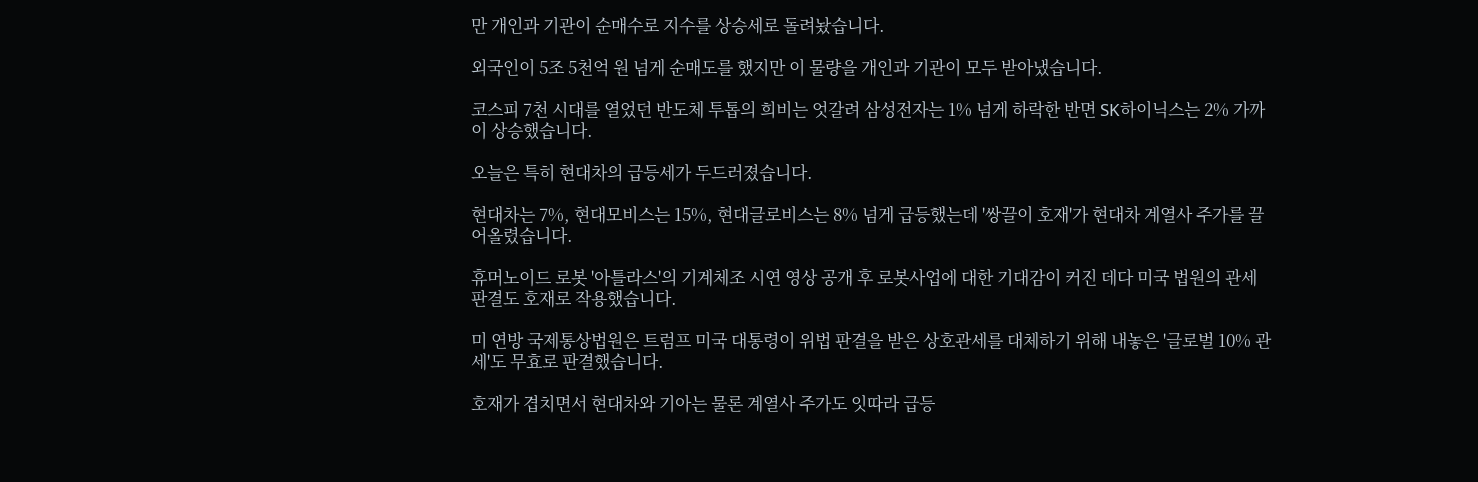만 개인과 기관이 순매수로 지수를 상승세로 돌려놨습니다.

외국인이 5조 5천억 원 넘게 순매도를 했지만 이 물량을 개인과 기관이 모두 받아냈습니다.

코스피 7천 시대를 열었던 반도체 투톱의 희비는 엇갈려 삼성전자는 1% 넘게 하락한 반면 SK하이닉스는 2% 가까이 상승했습니다.

오늘은 특히 현대차의 급등세가 두드러졌습니다.

현대차는 7%, 현대모비스는 15%, 현대글로비스는 8% 넘게 급등했는데 '쌍끌이 호재'가 현대차 계열사 주가를 끌어올렸습니다.

휴머노이드 로봇 '아틀라스'의 기계체조 시연 영상 공개 후 로봇사업에 대한 기대감이 커진 데다 미국 법원의 관세 판결도 호재로 작용했습니다.

미 연방 국제통상법원은 트럼프 미국 대통령이 위법 판결을 받은 상호관세를 대체하기 위해 내놓은 '글로벌 10% 관세'도 무효로 판결했습니다.

호재가 겹치면서 현대차와 기아는 물론 계열사 주가도 잇따라 급등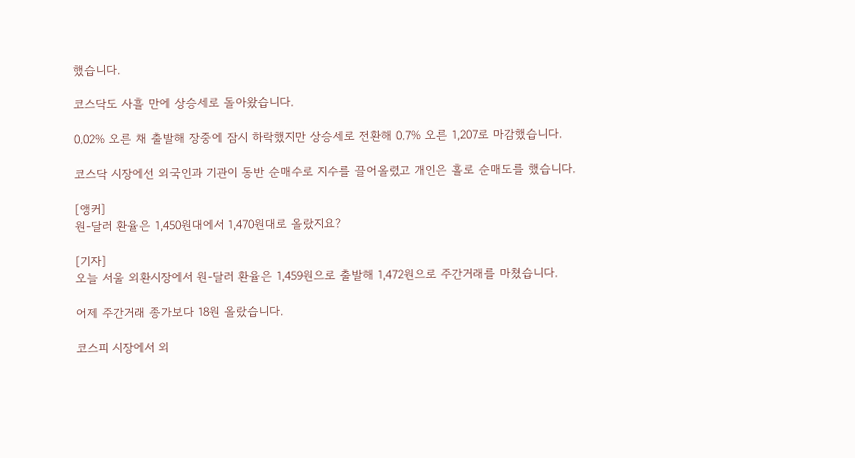했습니다.

코스닥도 사흘 만에 상승세로 돌아왔습니다.

0.02% 오른 채 출발해 장중에 잠시 하락했지만 상승세로 전환해 0.7% 오른 1,207로 마감했습니다.

코스닥 시장에선 외국인과 기관이 동반 순매수로 지수를 끌어올렸고 개인은 홀로 순매도를 했습니다.

[앵커]
원-달러 환율은 1,450원대에서 1,470원대로 올랐지요?

[기자]
오늘 서울 외환시장에서 원-달러 환율은 1,459원으로 출발해 1,472원으로 주간거래를 마쳤습니다.

어제 주간거래 종가보다 18원 올랐습니다.

코스피 시장에서 외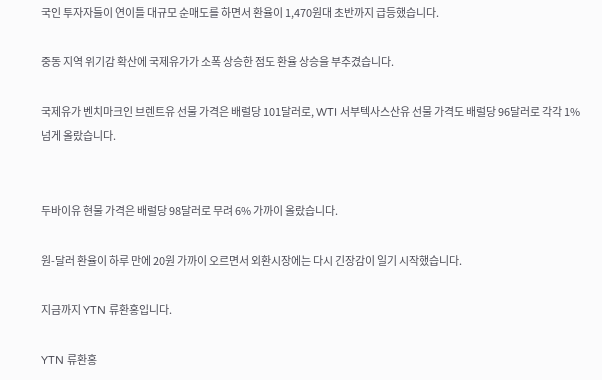국인 투자자들이 연이틀 대규모 순매도를 하면서 환율이 1,470원대 초반까지 급등했습니다.

중동 지역 위기감 확산에 국제유가가 소폭 상승한 점도 환율 상승을 부추겼습니다.

국제유가 벤치마크인 브렌트유 선물 가격은 배럴당 101달러로, WTI 서부텍사스산유 선물 가격도 배럴당 96달러로 각각 1% 넘게 올랐습니다.


두바이유 현물 가격은 배럴당 98달러로 무려 6% 가까이 올랐습니다.

원-달러 환율이 하루 만에 20원 가까이 오르면서 외환시장에는 다시 긴장감이 일기 시작했습니다.

지금까지 YTN 류환홍입니다.

YTN 류환홍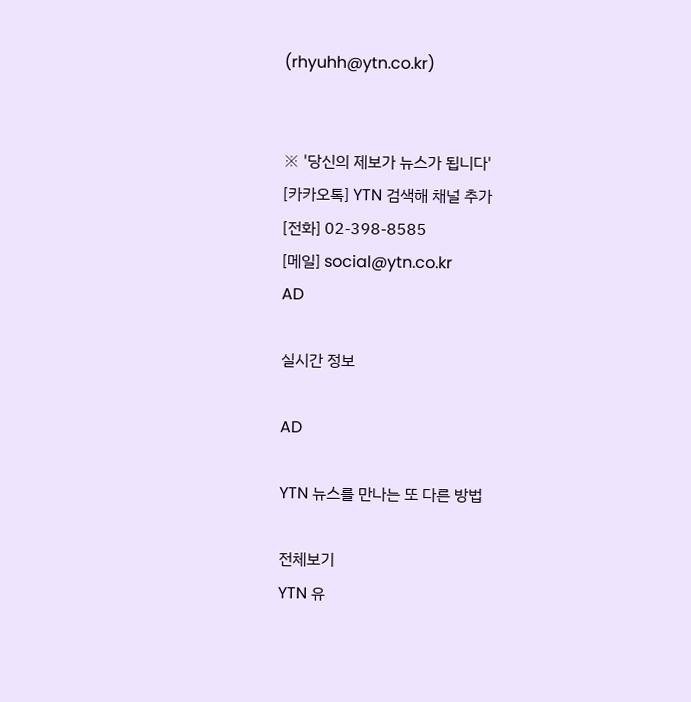(rhyuhh@ytn.co.kr)


※ '당신의 제보가 뉴스가 됩니다'
[카카오톡] YTN 검색해 채널 추가
[전화] 02-398-8585
[메일] social@ytn.co.kr
AD

실시간 정보

AD

YTN 뉴스를 만나는 또 다른 방법

전체보기
YTN 유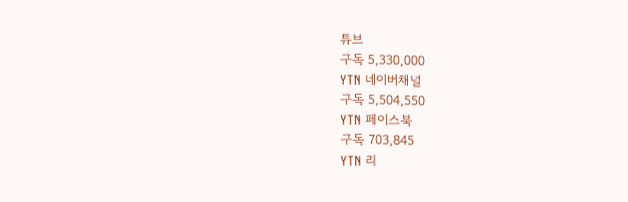튜브
구독 5,330,000
YTN 네이버채널
구독 5,504,550
YTN 페이스북
구독 703,845
YTN 리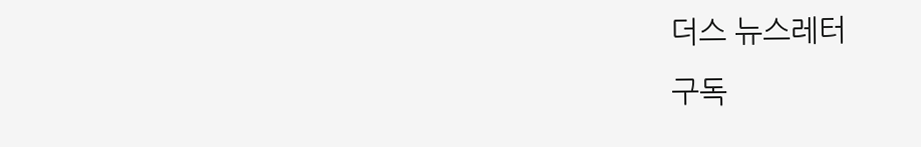더스 뉴스레터
구독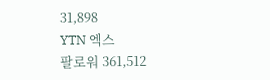31,898
YTN 엑스
팔로워 361,512